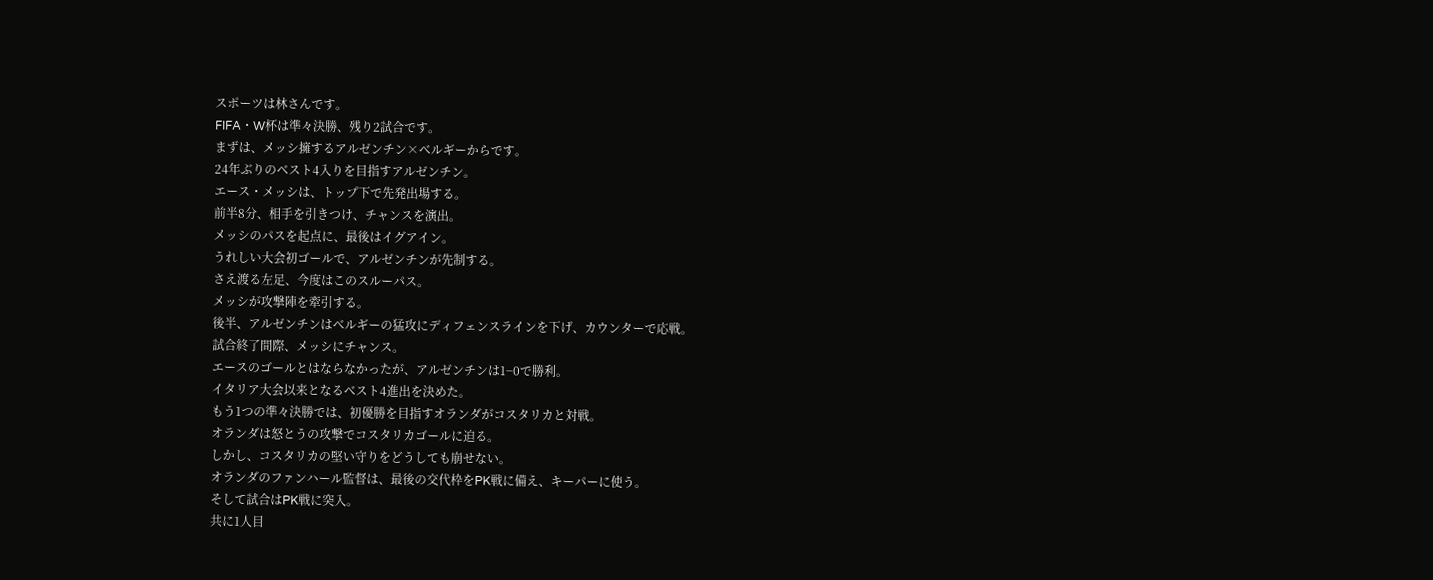スポーツは林さんです。
FIFA・W杯は準々決勝、残り2試合です。
まずは、メッシ擁するアルゼンチン×ベルギーからです。
24年ぶりのベスト4入りを目指すアルゼンチン。
エース・メッシは、トップ下で先発出場する。
前半8分、相手を引きつけ、チャンスを演出。
メッシのパスを起点に、最後はイグアイン。
うれしい大会初ゴールで、アルゼンチンが先制する。
さえ渡る左足、今度はこのスルーパス。
メッシが攻撃陣を牽引する。
後半、アルゼンチンはベルギーの猛攻にディフェンスラインを下げ、カウンターで応戦。
試合終了間際、メッシにチャンス。
エースのゴールとはならなかったが、アルゼンチンは1−0で勝利。
イタリア大会以来となるベスト4進出を決めた。
もう1つの準々決勝では、初優勝を目指すオランダがコスタリカと対戦。
オランダは怒とうの攻撃でコスタリカゴールに迫る。
しかし、コスタリカの堅い守りをどうしても崩せない。
オランダのファンハール監督は、最後の交代枠をPK戦に備え、キーパーに使う。
そして試合はPK戦に突入。
共に1人目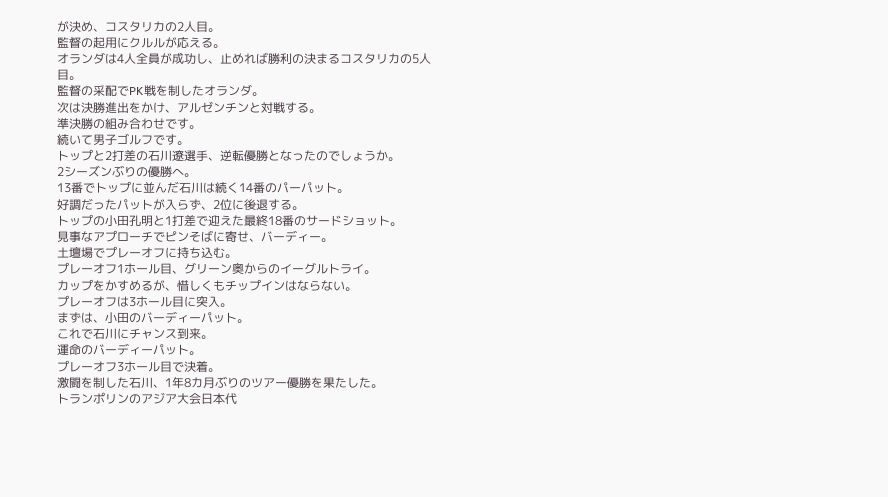が決め、コスタリカの2人目。
監督の起用にクルルが応える。
オランダは4人全員が成功し、止めれば勝利の決まるコスタリカの5人目。
監督の采配でPK戦を制したオランダ。
次は決勝進出をかけ、アルゼンチンと対戦する。
準決勝の組み合わせです。
続いて男子ゴルフです。
トップと2打差の石川遼選手、逆転優勝となったのでしょうか。
2シーズンぶりの優勝へ。
13番でトップに並んだ石川は続く14番のパーパット。
好調だったパットが入らず、2位に後退する。
トップの小田孔明と1打差で迎えた最終18番のサードショット。
見事なアプローチでピンそばに寄せ、バーディー。
土壇場でプレーオフに持ち込む。
プレーオフ1ホール目、グリーン奥からのイーグルトライ。
カップをかすめるが、惜しくもチップインはならない。
プレーオフは3ホール目に突入。
まずは、小田のバーディーパット。
これで石川にチャンス到来。
運命のバーディーパット。
プレーオフ3ホール目で決着。
激闘を制した石川、1年8カ月ぶりのツアー優勝を果たした。
トランポリンのアジア大会日本代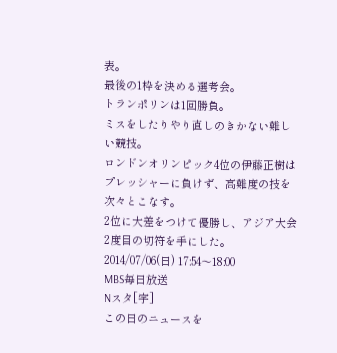表。
最後の1枠を決める選考会。
トランポリンは1回勝負。
ミスをしたりやり直しのきかない難しい競技。
ロンドンオリンピック4位の伊藤正樹はプレッシャーに負けず、高難度の技を次々とこなす。
2位に大差をつけて優勝し、アジア大会2度目の切符を手にした。
2014/07/06(日) 17:54〜18:00
MBS毎日放送
Nスタ[字]
この日のニュースを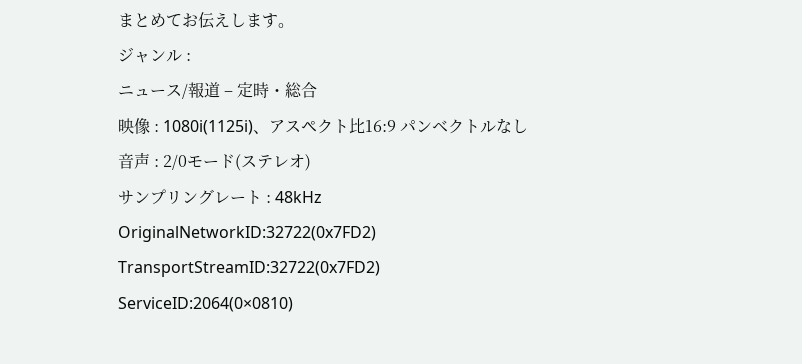まとめてお伝えします。
ジャンル :
ニュース/報道 – 定時・総合
映像 : 1080i(1125i)、アスペクト比16:9 パンベクトルなし
音声 : 2/0モード(ステレオ)
サンプリングレート : 48kHz
OriginalNetworkID:32722(0x7FD2)
TransportStreamID:32722(0x7FD2)
ServiceID:2064(0×0810)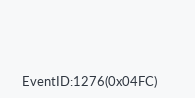EventID:1276(0x04FC)